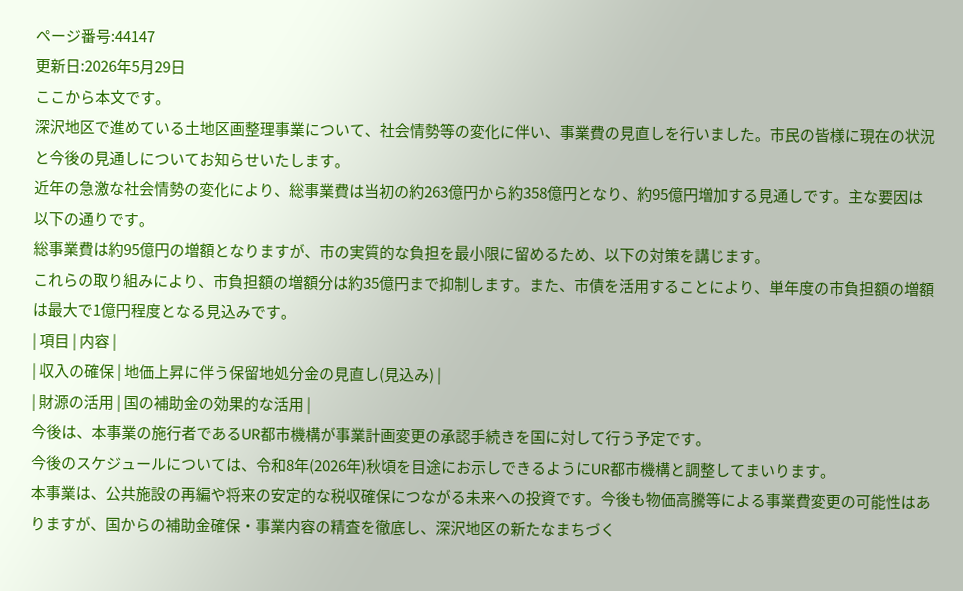ページ番号:44147
更新日:2026年5月29日
ここから本文です。
深沢地区で進めている土地区画整理事業について、社会情勢等の変化に伴い、事業費の見直しを行いました。市民の皆様に現在の状況と今後の見通しについてお知らせいたします。
近年の急激な社会情勢の変化により、総事業費は当初の約263億円から約358億円となり、約95億円増加する見通しです。主な要因は以下の通りです。
総事業費は約95億円の増額となりますが、市の実質的な負担を最小限に留めるため、以下の対策を講じます。
これらの取り組みにより、市負担額の増額分は約35億円まで抑制します。また、市債を活用することにより、単年度の市負担額の増額は最大で1億円程度となる見込みです。
| 項目 | 内容 |
| 収入の確保 | 地価上昇に伴う保留地処分金の見直し(見込み) |
| 財源の活用 | 国の補助金の効果的な活用 |
今後は、本事業の施行者であるUR都市機構が事業計画変更の承認手続きを国に対して行う予定です。
今後のスケジュールについては、令和8年(2026年)秋頃を目途にお示しできるようにUR都市機構と調整してまいります。
本事業は、公共施設の再編や将来の安定的な税収確保につながる未来への投資です。今後も物価高騰等による事業費変更の可能性はありますが、国からの補助金確保・事業内容の精査を徹底し、深沢地区の新たなまちづく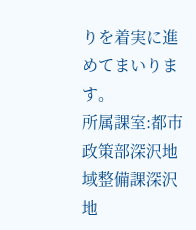りを着実に進めてまいります。
所属課室:都市政策部深沢地域整備課深沢地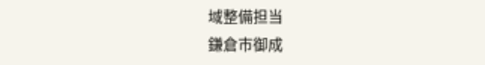域整備担当
鎌倉市御成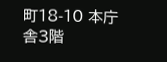町18-10 本庁舎3階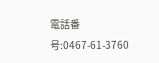電話番号:0467-61-3760